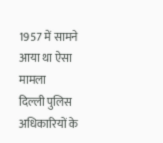1957 में सामने आया था ऐसा मामला
दिल्ली पुलिस अधिकारियों के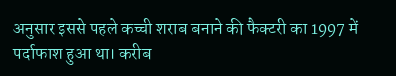अनुसार इससे पहले कच्ची शराब बनाने की फैक्टरी का 1997 में पर्दाफाश हुआ था। करीब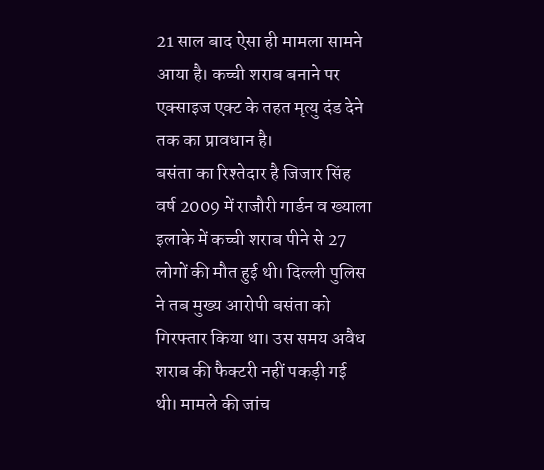21 साल बाद ऐसा ही मामला सामने आया है। कच्ची शराब बनाने पर एक्साइज एक्ट के तहत मृत्यु दंड देने तक का प्रावधान है।
बसंता का रिश्तेदार है जिजार सिंह
वर्ष 2009 में राजौरी गार्डन व ख्याला इलाके में कच्ची शराब पीने से 27 लोगों की मौत हुई थी। दिल्ली पुलिस ने तब मुख्य आरोपी बसंता को गिरफ्तार किया था। उस समय अवैध शराब की फैक्टरी नहीं पकड़ी गई थी। मामले की जांच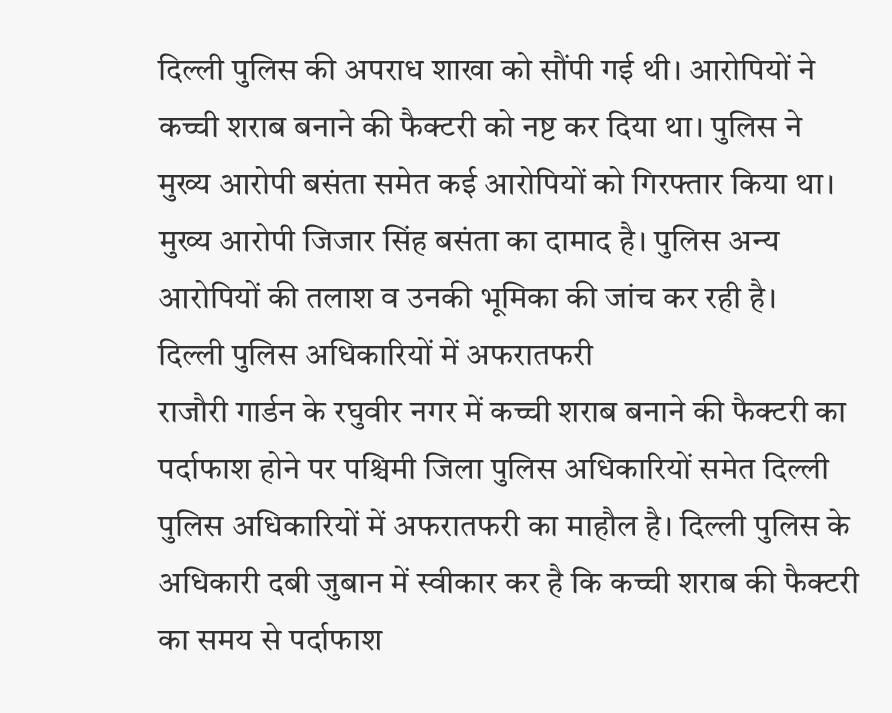दिल्ली पुलिस की अपराध शाखा को सौंपी गई थी। आरोपियों ने कच्ची शराब बनाने की फैक्टरी को नष्ट कर दिया था। पुलिस ने मुख्य आरोपी बसंता समेत कई आरोपियों को गिरफ्तार किया था। मुख्य आरोपी जिजार सिंह बसंता का दामाद है। पुलिस अन्य आरोपियों की तलाश व उनकी भूमिका की जांच कर रही है।
दिल्ली पुलिस अधिकारियों में अफरातफरी
राजौरी गार्डन के रघुवीर नगर में कच्ची शराब बनाने की फैक्टरी का पर्दाफाश होने पर पश्चिमी जिला पुलिस अधिकारियों समेत दिल्ली पुलिस अधिकारियों में अफरातफरी का माहौल है। दिल्ली पुलिस के अधिकारी दबी जुबान में स्वीकार कर है कि कच्ची शराब की फैक्टरी का समय से पर्दाफाश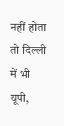नहीं होता तो दिल्ली में भी यूपी,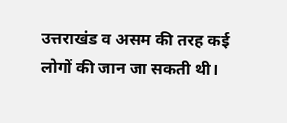उत्तराखंड व असम की तरह कई लोगों की जान जा सकती थी।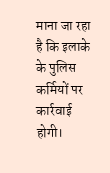माना जा रहा है कि इलाके के पुलिस कर्मियों पर कार्रवाई होगी।